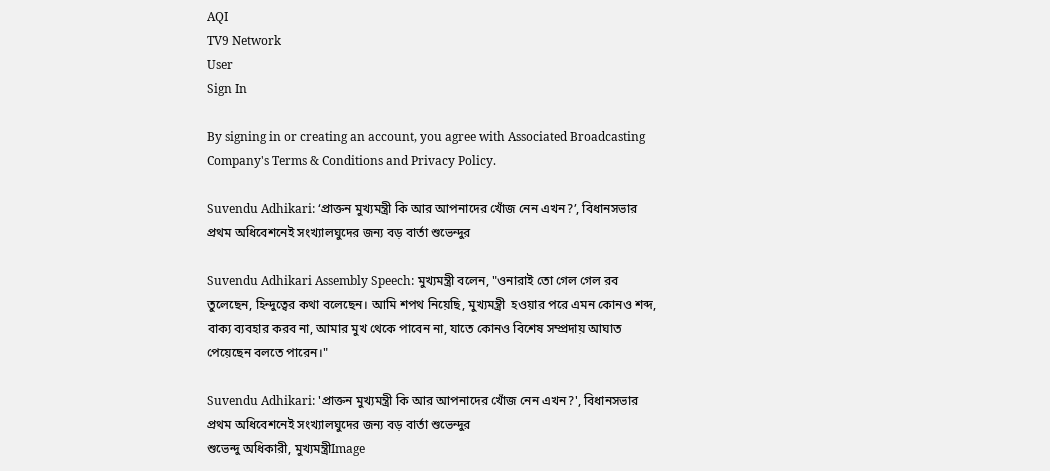AQI
TV9 Network
User
Sign In

By signing in or creating an account, you agree with Associated Broadcasting Company's Terms & Conditions and Privacy Policy.

Suvendu Adhikari: ‘প্রাক্তন মুখ্যমন্ত্রী কি আর আপনাদের খোঁজ নেন এখন?’, বিধানসভার প্রথম অধিবেশনেই সংখ্যালঘুদের জন্য বড় বার্তা শুভেন্দুর

Suvendu Adhikari Assembly Speech: মুখ্যমন্ত্রী বলেন, "ওনারাই তো গেল গেল রব তুলেছেন, হিন্দুত্বের কথা বলেছেন। আমি শপথ নিয়েছি, মুখ্যমন্ত্রী  হওয়ার পরে এমন কোনও শব্দ, বাক্য ব্যবহার করব না, আমার মুখ থেকে পাবেন না, যাতে কোনও বিশেষ সম্প্রদায় আঘাত পেয়েছেন বলতে পারেন।"

Suvendu Adhikari: 'প্রাক্তন মুখ্যমন্ত্রী কি আর আপনাদের খোঁজ নেন এখন?', বিধানসভার প্রথম অধিবেশনেই সংখ্যালঘুদের জন্য বড় বার্তা শুভেন্দুর
শুভেন্দু অধিকারী, মুখ্যমন্ত্রীImage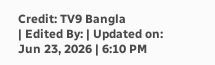Credit: TV9 Bangla
| Edited By: | Updated on: Jun 23, 2026 | 6:10 PM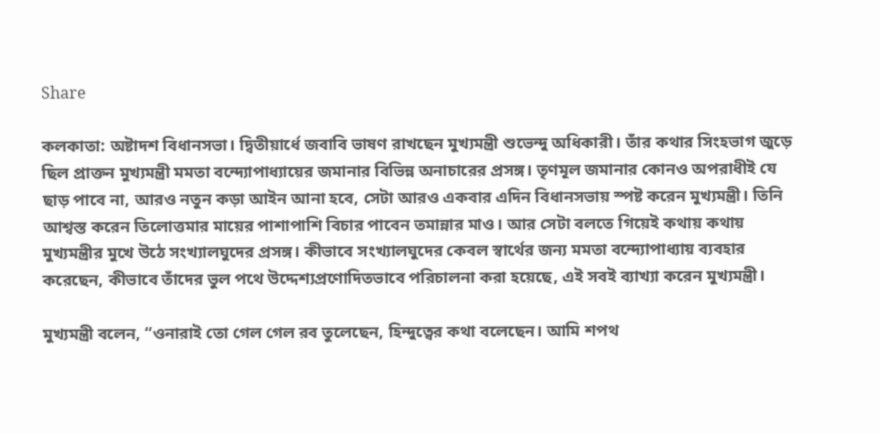Share

কলকাতা: অষ্টাদশ বিধানসভা। দ্বিতীয়ার্ধে জবাবি ভাষণ রাখছেন মুখ্যমন্ত্রী শুভেন্দু অধিকারী। তাঁর কথার সিংহভাগ জুড়ে ছিল প্রাক্তন মুখ্যমন্ত্রী মমতা বন্দ্যোপাধ্যায়ের জমানার বিভিন্ন অনাচারের প্রসঙ্গ। তৃণমূল জমানার কোনও অপরাধীই যে ছাড় পাবে না, আরও নতুন কড়া আইন আনা হবে, সেটা আরও একবার এদিন বিধানসভায় স্পষ্ট করেন মুখ্যমন্ত্রী। তিনি আশ্বস্ত করেন তিলোত্তমার মায়ের পাশাপাশি বিচার পাবেন তমান্নার মাও। আর সেটা বলতে গিয়েই কথায় কথায় মুখ্যমন্ত্রীর মুখে উঠে সংখ্যালঘুদের প্রসঙ্গ। কীভাবে সংখ্যালঘুদের কেবল স্বার্থের জন্য মমতা বন্দ্যোপাধ্যায় ব্যবহার করেছেন, কীভাবে তাঁদের ভুল পথে উদ্দেশ্যপ্রণোদিতভাবে পরিচালনা করা হয়েছে, এই সবই ব্যাখ্যা করেন মুখ্যমন্ত্রী।

মুখ্যমন্ত্রী বলেন, “ওনারাই তো গেল গেল রব তুলেছেন, হিন্দুত্বের কথা বলেছেন। আমি শপথ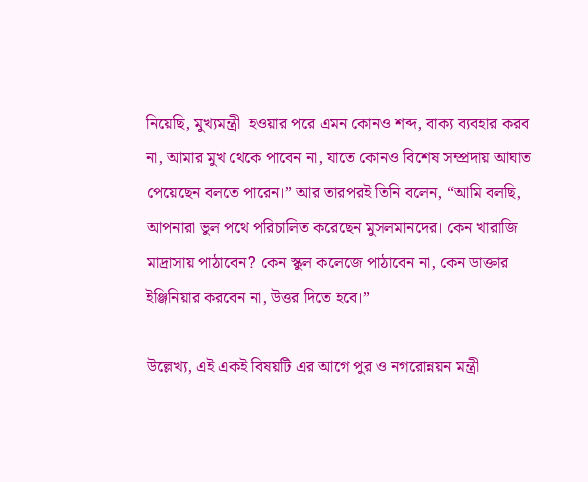নিয়েছি, মুখ্যমন্ত্রী  হওয়ার পরে এমন কোনও শব্দ, বাক্য ব্যবহার করব না, আমার মুখ থেকে পাবেন না, যাতে কোনও বিশেষ সম্প্রদায় আঘাত পেয়েছেন বলতে পারেন।” আর তারপরই তিনি বলেন, “আমি বলছি, আপনারা ভুল পথে পরিচালিত করেছেন মুসলমানদের। কেন খারাজি মাদ্রাসায় পাঠাবেন? কেন স্কুল কলেজে পাঠাবেন না, কেন ডাক্তার ইঞ্জিনিয়ার করবেন না, উত্তর দিতে হবে।”

উল্লেখ্য, এই একই বিষয়টি এর আগে পুর ও নগরোন্নয়ন মন্ত্রী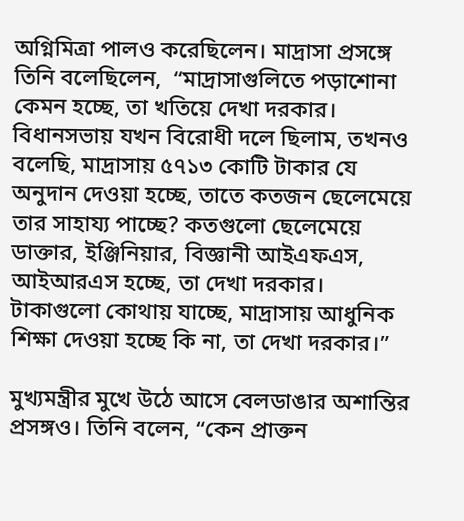অগ্নিমিত্রা পালও করেছিলেন। মাদ্রাসা প্রসঙ্গে তিনি বলেছিলেন,  “মাদ্রাসাগুলিতে পড়াশোনা কেমন হচ্ছে, তা খতিয়ে দেখা দরকার। বিধানসভায় যখন বিরোধী দলে ছিলাম, তখনও বলেছি, মাদ্রাসায় ৫৭১৩ কোটি টাকার যে অনুদান দেওয়া হচ্ছে, তাতে কতজন ছেলেমেয়ে তার সাহায্য পাচ্ছে? কতগুলো ছেলেমেয়ে ডাক্তার, ইঞ্জিনিয়ার, বিজ্ঞানী আইএফএস, আইআরএস হচ্ছে, তা দেখা দরকার। টাকাগুলো কোথায় যাচ্ছে, মাদ্রাসায় আধুনিক শিক্ষা দেওয়া হচ্ছে কি না, তা দেখা দরকার।”

মুখ্যমন্ত্রীর মুখে উঠে আসে বেলডাঙার অশান্তির প্রসঙ্গও। তিনি বলেন, “কেন প্রাক্তন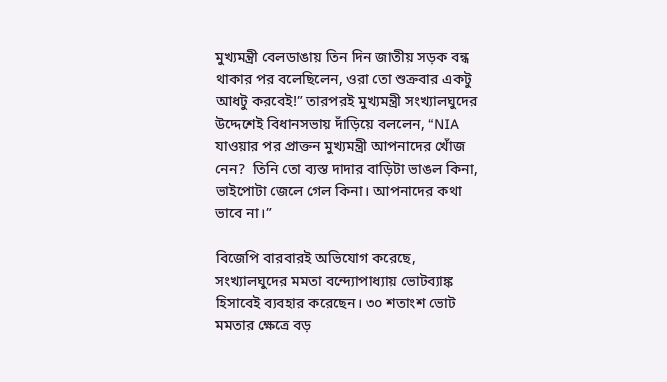মুখ্যমন্ত্রী বেলডাঙায় তিন দিন জাতীয় সড়ক বন্ধ থাকার পর বলেছিলেন, ওরা তো শুক্রবার একটু আধটু করবেই!” তারপরই মুখ্যমন্ত্রী সংখ্যালঘুদের উদ্দেশেই বিধানসভায় দাঁড়িয়ে বললেন, “NIA যাওয়ার পর প্রাক্তন মুখ্যমন্ত্রী আপনাদের খোঁজ নেন?  তিনি তো ব্যস্ত দাদার বাড়িটা ভাঙল কিনা, ভাইপোটা জেলে গেল কিনা। আপনাদের কথা ভাবে না।”

বিজেপি বারবারই অভিযোগ করেছে, সংখ্যালঘুদের মমতা বন্দ্যোপাধ্যায় ভোটব্যাঙ্ক হিসাবেই ব্যবহার করেছেন। ৩০ শতাংশ ভোট মমতার ক্ষেত্রে বড়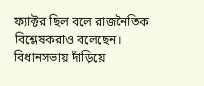ফ্যাক্টর ছিল বলে রাজনৈতিক বিশ্লেষকরাও বলেছেন। বিধানসভায় দাঁড়িয়ে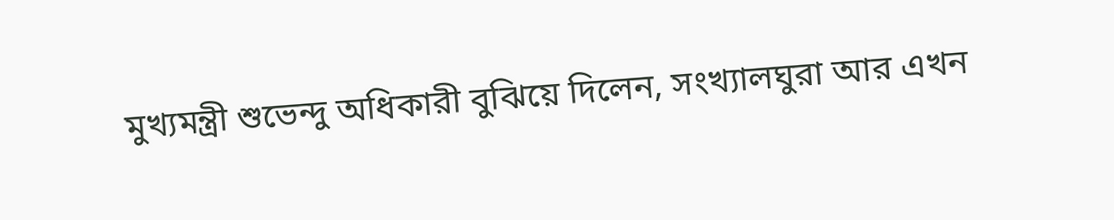মুখ্যমন্ত্রী শুভেন্দু অধিকারী বুঝিয়ে দিলেন, সংখ্যালঘুরা আর এখন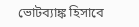ভোটব্যাঙ্ক হিসাবে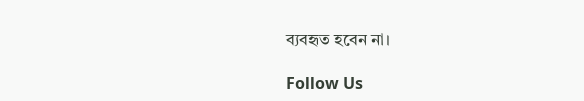ব্যবহৃত হবেন না।

Follow Us